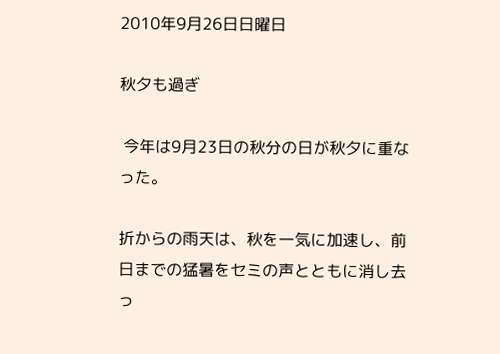2010年9月26日日曜日

秋夕も過ぎ

 今年は9月23日の秋分の日が秋夕に重なった。

折からの雨天は、秋を一気に加速し、前日までの猛暑をセミの声とともに消し去っ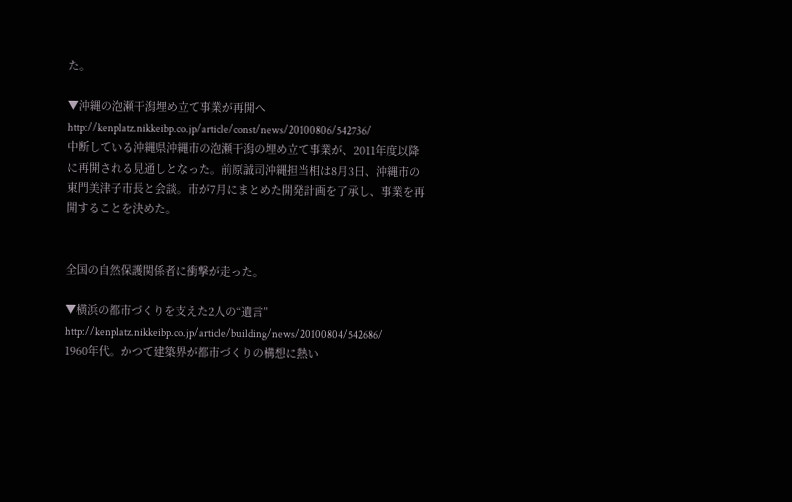た。

▼沖縄の泡瀬干潟埋め立て事業が再開へ
http://kenplatz.nikkeibp.co.jp/article/const/news/20100806/542736/
中断している沖縄県沖縄市の泡瀬干潟の埋め立て事業が、2011年度以降に再開される見通しとなった。前原誠司沖縄担当相は8月3日、沖縄市の東門美津子市長と会談。市が7月にまとめた開発計画を了承し、事業を再開することを決めた。


全国の自然保護関係者に衝撃が走った。

▼横浜の都市づくりを支えた2人の“遺言”
http://kenplatz.nikkeibp.co.jp/article/building/news/20100804/542686/
1960年代。かつて建築界が都市づくりの構想に熱い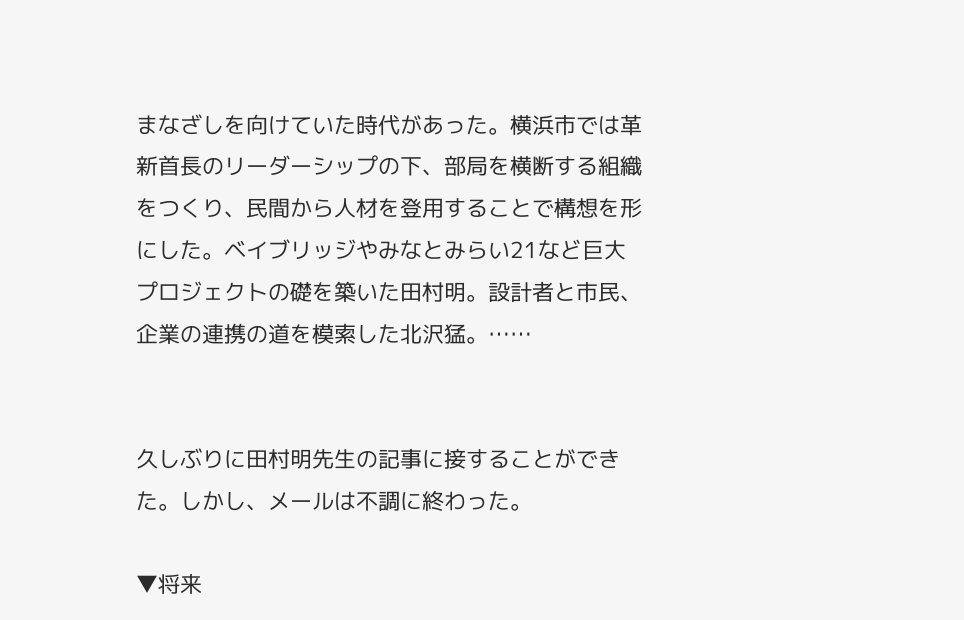まなざしを向けていた時代があった。横浜市では革新首長のリーダーシップの下、部局を横断する組織をつくり、民間から人材を登用することで構想を形にした。ベイブリッジやみなとみらい21など巨大プロジェクトの礎を築いた田村明。設計者と市民、企業の連携の道を模索した北沢猛。……


久しぶりに田村明先生の記事に接することができた。しかし、メールは不調に終わった。

▼将来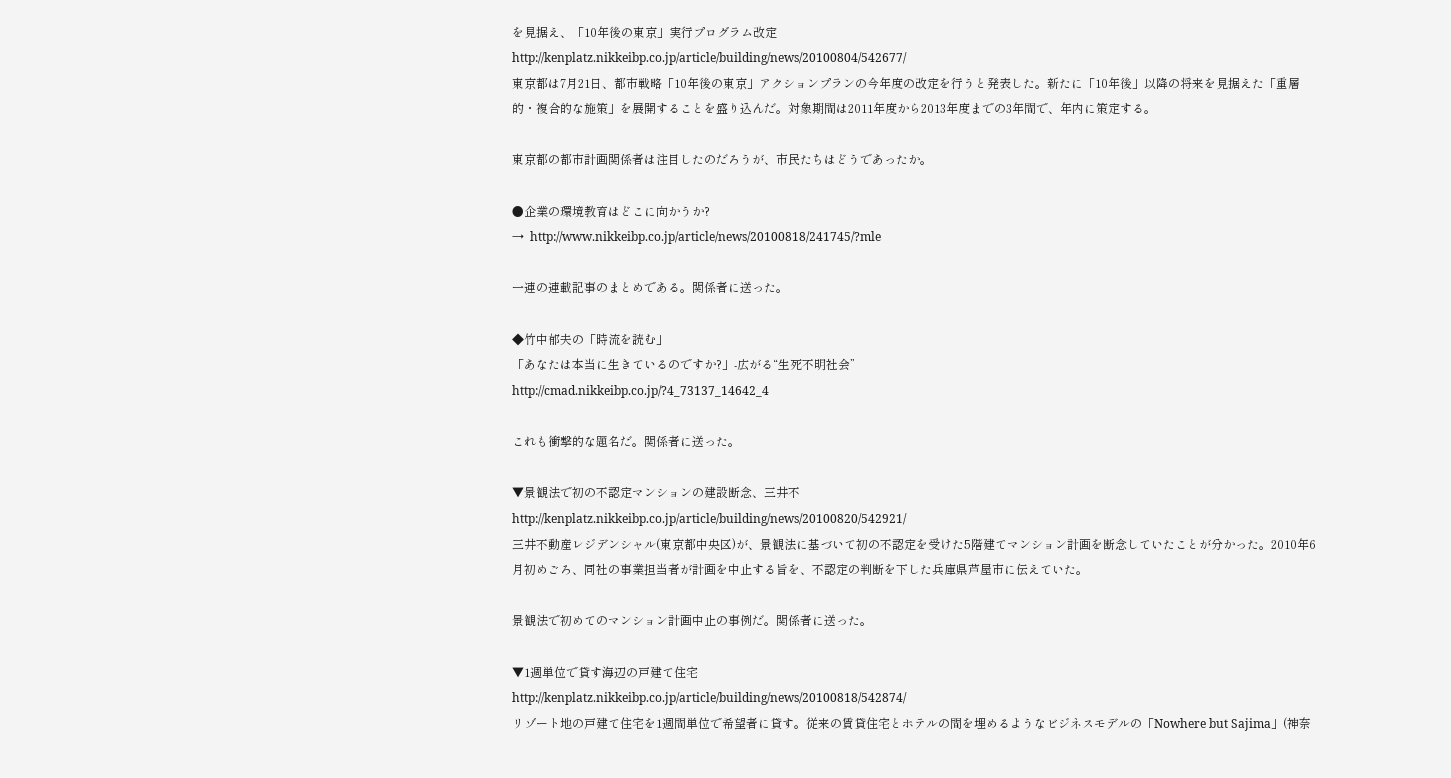を見据え、「10年後の東京」実行プログラム改定
http://kenplatz.nikkeibp.co.jp/article/building/news/20100804/542677/
東京都は7月21日、都市戦略「10年後の東京」アクションプランの今年度の改定を行うと発表した。新たに「10年後」以降の将来を見据えた「重層的・複合的な施策」を展開することを盛り込んだ。対象期間は2011年度から2013年度までの3年間で、年内に策定する。

東京都の都市計画関係者は注目したのだろうが、市民たちはどうであったか。

●企業の環境教育はどこに向かうか?
→  http://www.nikkeibp.co.jp/article/news/20100818/241745/?mle

一連の連載記事のまとめである。関係者に送った。

◆竹中郁夫の「時流を読む」
「あなたは本当に生きているのですか?」-広がる“生死不明社会”
http://cmad.nikkeibp.co.jp/?4_73137_14642_4

これも衝撃的な題名だ。関係者に送った。

▼景観法で初の不認定マンションの建設断念、三井不
http://kenplatz.nikkeibp.co.jp/article/building/news/20100820/542921/
三井不動産レジデンシャル(東京都中央区)が、景観法に基づいて初の不認定を受けた5階建てマンション計画を断念していたことが分かった。2010年6月初めごろ、同社の事業担当者が計画を中止する旨を、不認定の判断を下した兵庫県芦屋市に伝えていた。

景観法で初めてのマンション計画中止の事例だ。関係者に送った。

▼1週単位で貸す海辺の戸建て住宅
http://kenplatz.nikkeibp.co.jp/article/building/news/20100818/542874/
リゾート地の戸建て住宅を1週間単位で希望者に貸す。従来の賃貸住宅とホテルの間を埋めるようなビジネスモデルの「Nowhere but Sajima」(神奈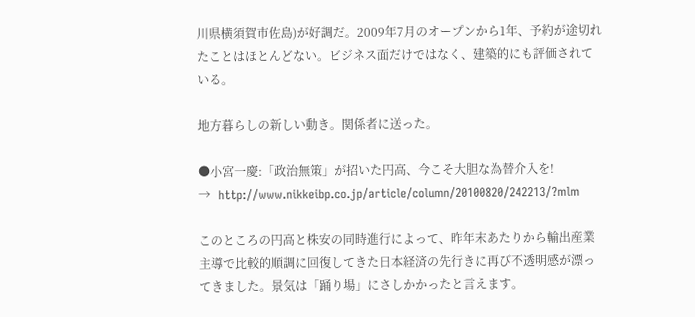川県横須賀市佐島)が好調だ。2009年7月のオープンから1年、予約が途切れたことはほとんどない。ビジネス面だけではなく、建築的にも評価されている。

地方暮らしの新しい動き。関係者に送った。

●小宮一慶:「政治無策」が招いた円高、今こそ大胆な為替介入を!
→  http://www.nikkeibp.co.jp/article/column/20100820/242213/?mlm

このところの円高と株安の同時進行によって、昨年末あたりから輸出産業主導で比較的順調に回復してきた日本経済の先行きに再び不透明感が漂ってきました。景気は「踊り場」にさしかかったと言えます。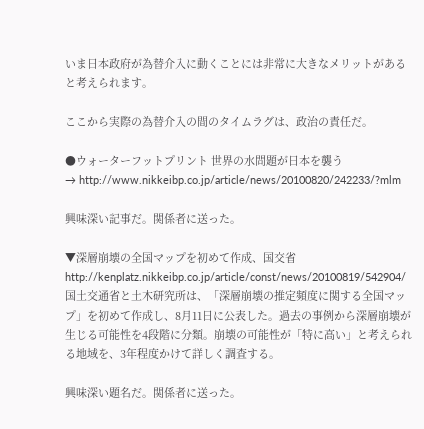いま日本政府が為替介入に動くことには非常に大きなメリットがあると考えられます。

ここから実際の為替介入の間のタイムラグは、政治の責任だ。

●ウォーターフットプリント 世界の水問題が日本を襲う
→ http://www.nikkeibp.co.jp/article/news/20100820/242233/?mlm

興味深い記事だ。関係者に送った。

▼深層崩壊の全国マップを初めて作成、国交省
http://kenplatz.nikkeibp.co.jp/article/const/news/20100819/542904/
国土交通省と土木研究所は、「深層崩壊の推定頻度に関する全国マップ」を初めて作成し、8月11日に公表した。過去の事例から深層崩壊が生じる可能性を4段階に分類。崩壊の可能性が「特に高い」と考えられる地域を、3年程度かけて詳しく調査する。

興味深い題名だ。関係者に送った。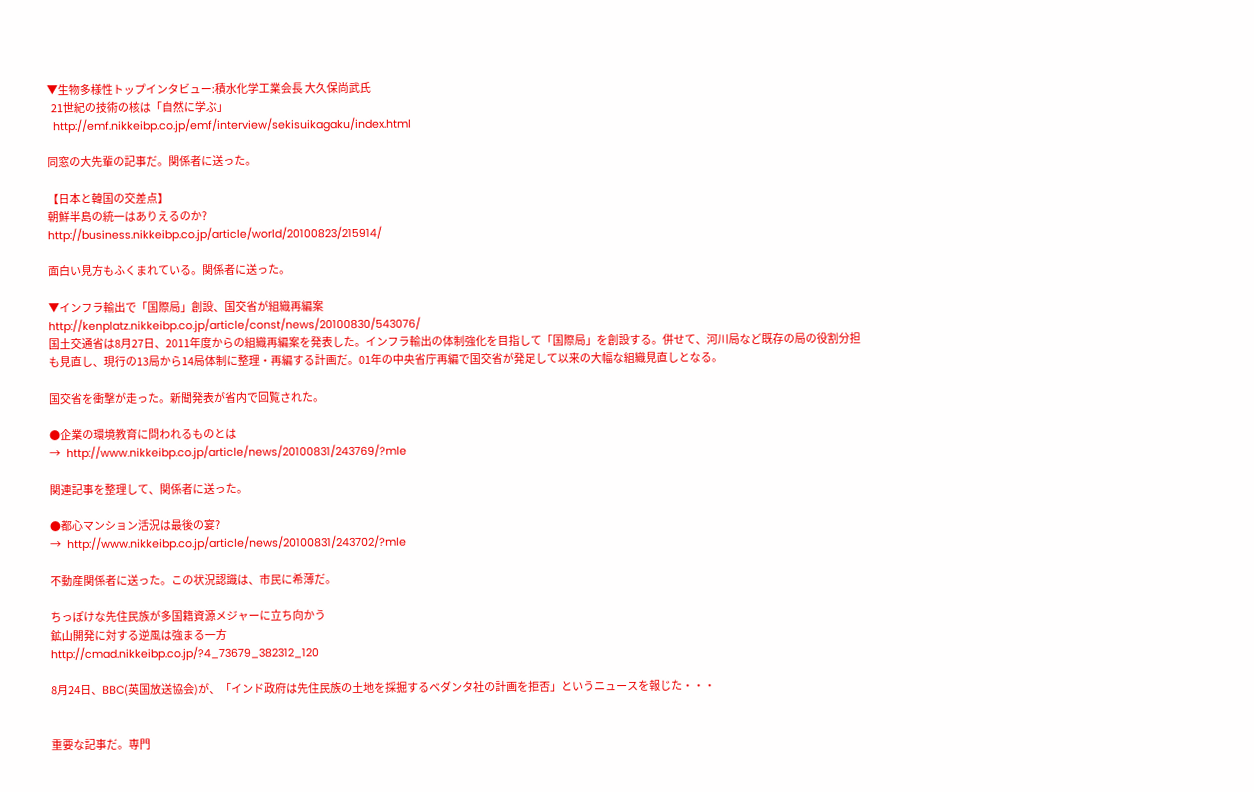▼生物多様性トップインタビュー:積水化学工業会長 大久保尚武氏
  21世紀の技術の核は「自然に学ぶ」
  http://emf.nikkeibp.co.jp/emf/interview/sekisuikagaku/index.html

同窓の大先輩の記事だ。関係者に送った。

【日本と韓国の交差点】
朝鮮半島の統一はありえるのか?
http://business.nikkeibp.co.jp/article/world/20100823/215914/

面白い見方もふくまれている。関係者に送った。

▼インフラ輸出で「国際局」創設、国交省が組織再編案
http://kenplatz.nikkeibp.co.jp/article/const/news/20100830/543076/
国土交通省は8月27日、2011年度からの組織再編案を発表した。インフラ輸出の体制強化を目指して「国際局」を創設する。併せて、河川局など既存の局の役割分担も見直し、現行の13局から14局体制に整理・再編する計画だ。01年の中央省庁再編で国交省が発足して以来の大幅な組織見直しとなる。

国交省を衝撃が走った。新聞発表が省内で回覧された。

●企業の環境教育に問われるものとは
→  http://www.nikkeibp.co.jp/article/news/20100831/243769/?mle

関連記事を整理して、関係者に送った。

●都心マンション活況は最後の宴?
→  http://www.nikkeibp.co.jp/article/news/20100831/243702/?mle

不動産関係者に送った。この状況認識は、市民に希薄だ。

ちっぽけな先住民族が多国籍資源メジャーに立ち向かう
鉱山開発に対する逆風は強まる一方
http://cmad.nikkeibp.co.jp/?4_73679_382312_120

8月24日、BBC(英国放送協会)が、「インド政府は先住民族の土地を採掘するベダンタ社の計画を拒否」というニュースを報じた・・・


重要な記事だ。専門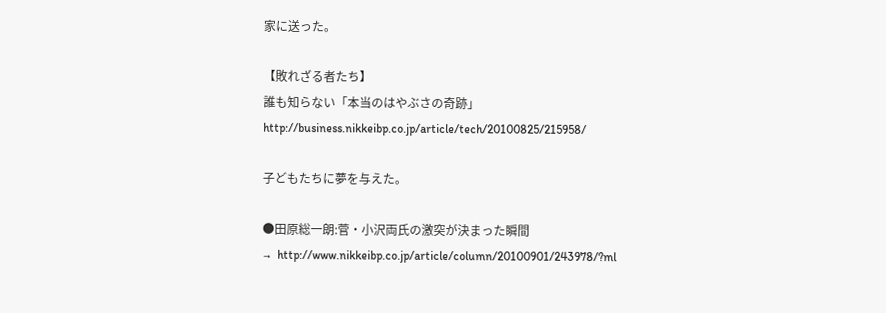家に送った。

【敗れざる者たち】
誰も知らない「本当のはやぶさの奇跡」
http://business.nikkeibp.co.jp/article/tech/20100825/215958/

子どもたちに夢を与えた。

●田原総一朗:菅・小沢両氏の激突が決まった瞬間
→  http://www.nikkeibp.co.jp/article/column/20100901/243978/?ml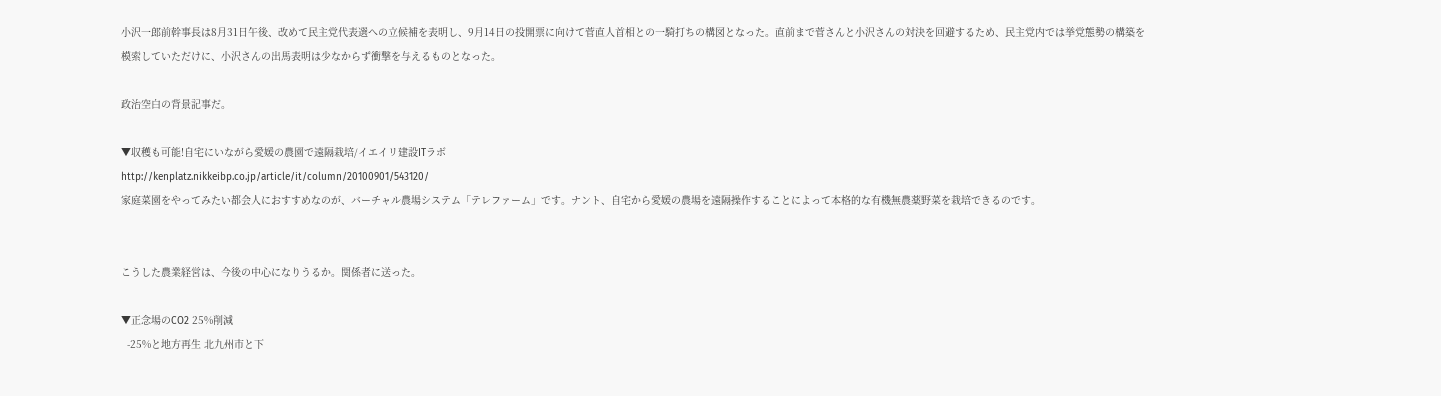小沢一郎前幹事長は8月31日午後、改めて民主党代表選への立候補を表明し、9月14日の投開票に向けて菅直人首相との一騎打ちの構図となった。直前まで菅さんと小沢さんの対決を回避するため、民主党内では挙党態勢の構築を模索していただけに、小沢さんの出馬表明は少なからず衝撃を与えるものとなった。

政治空白の背景記事だ。

▼収穫も可能!自宅にいながら愛媛の農園で遠隔栽培/イエイリ建設ITラボ
http://kenplatz.nikkeibp.co.jp/article/it/column/20100901/543120/
家庭菜園をやってみたい都会人におすすめなのが、バーチャル農場システム「テレファーム」です。ナント、自宅から愛媛の農場を遠隔操作することによって本格的な有機無農薬野菜を栽培できるのです。


こうした農業経営は、今後の中心になりうるか。関係者に送った。

▼正念場のCO2 25%削減
  -25%と地方再生 北九州市と下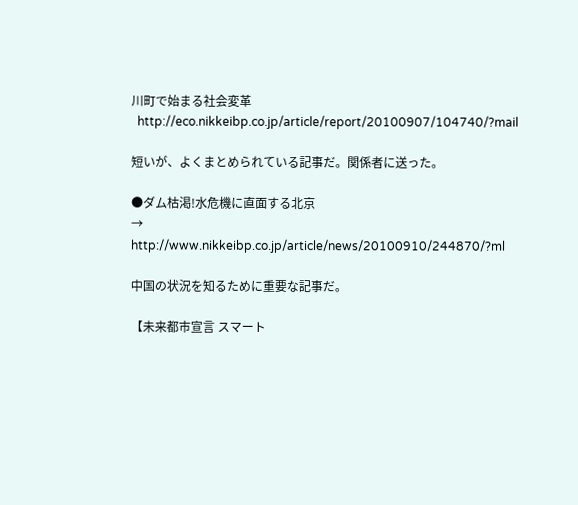川町で始まる社会変革
  http://eco.nikkeibp.co.jp/article/report/20100907/104740/?mail

短いが、よくまとめられている記事だ。関係者に送った。

●ダム枯渇!水危機に直面する北京
→  http://www.nikkeibp.co.jp/article/news/20100910/244870/?ml

中国の状況を知るために重要な記事だ。

【未来都市宣言 スマート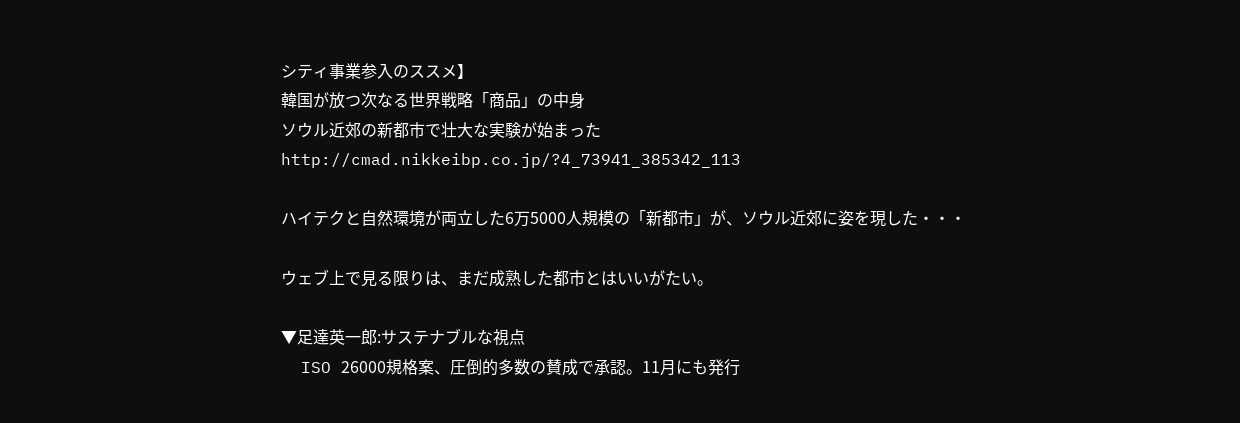シティ事業参入のススメ】
韓国が放つ次なる世界戦略「商品」の中身
ソウル近郊の新都市で壮大な実験が始まった
http://cmad.nikkeibp.co.jp/?4_73941_385342_113

ハイテクと自然環境が両立した6万5000人規模の「新都市」が、ソウル近郊に姿を現した・・・

ウェブ上で見る限りは、まだ成熟した都市とはいいがたい。

▼足達英一郎:サステナブルな視点
  ISO 26000規格案、圧倒的多数の賛成で承認。11月にも発行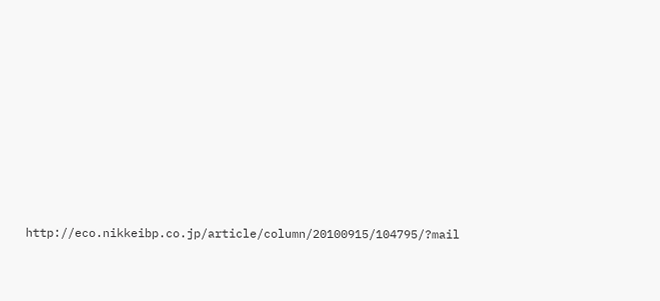http://eco.nikkeibp.co.jp/article/column/20100915/104795/?mail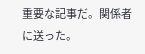重要な記事だ。関係者に送った。